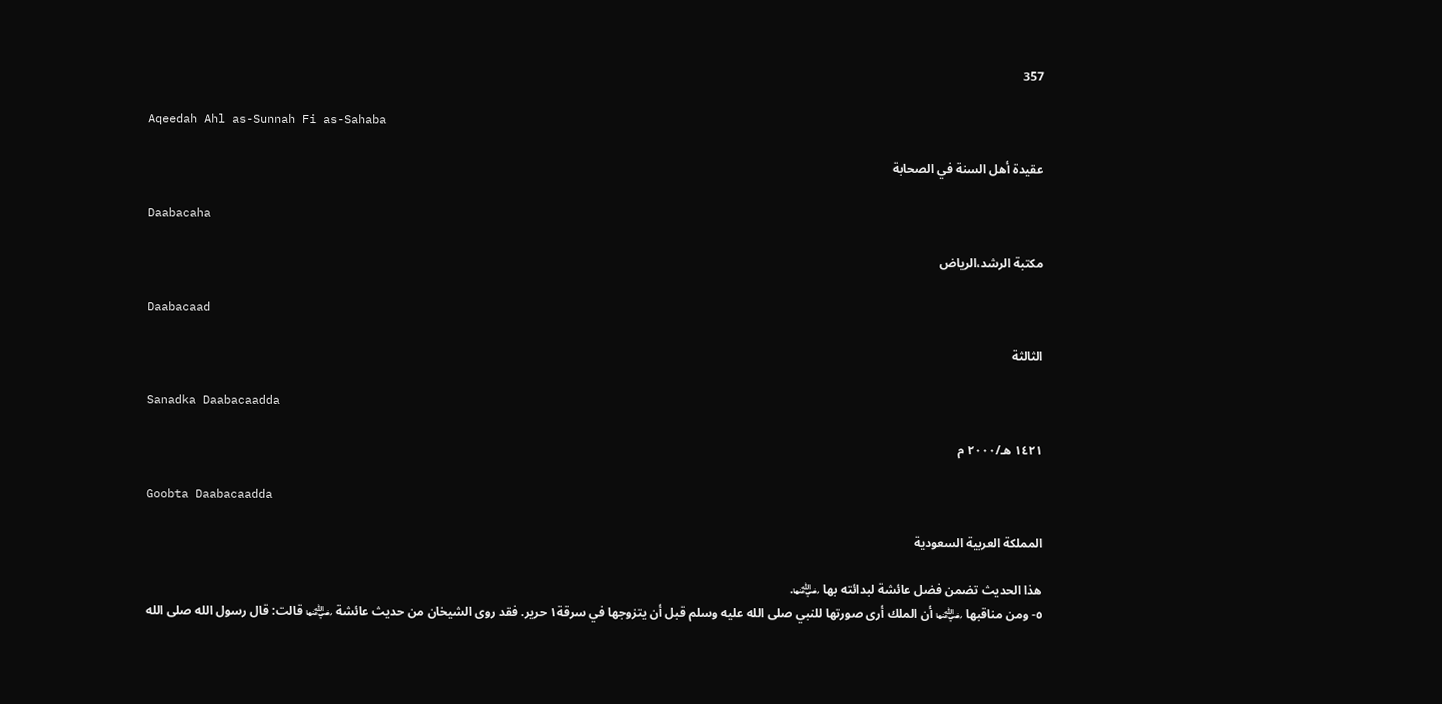357

Aqeedah Ahl as-Sunnah Fi as-Sahaba

عقيدة أهل السنة في الصحابة

Daabacaha

مكتبة الرشد،الرياض

Daabacaad

الثالثة

Sanadka Daabacaadda

١٤٢١ هـ/٢٠٠٠ م

Goobta Daabacaadda

المملكة العربية السعودية

هذا الحديث تضمن فضل عائشة لبدائته بها ﵂.
٥- ومن مناقبها ﵂ أن الملك أرى صورتها للنبي صلى الله عليه وسلم قبل أن يتزوجها في سرقة١ حرير. فقد روى الشيخان من حديث عائشة ﵂ قالت: قال رسول الله صلى الله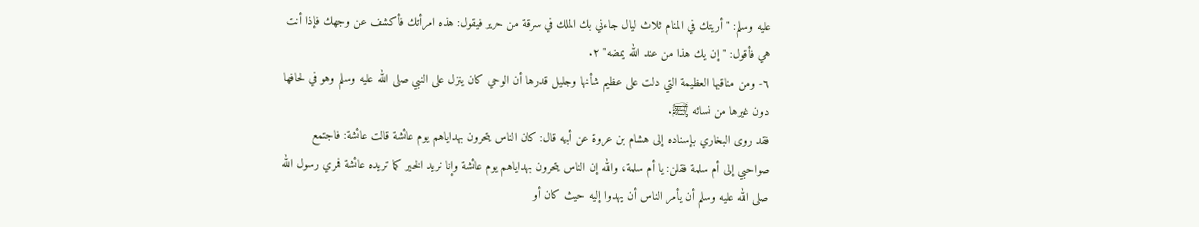عليه وسلم: " أريتك في المنام ثلاث ليال جاءني بك الملك في سرقة من حرير فيقول: هذه امرأتك فأكشف عن وجهك فإذا أنت هي فأقول: "إن يك هذا من عند الله يمضه" ٢.
٦- ومن مناقبها العظيمة التي دلت على عظيم شأنها وجليل قدرها أن الوحي كان ينزل على النبي صلى الله عليه وسلم وهو في لحافها دون غيرها من نسائه ﵊.
فقد روى البخاري بإسناده إلى هشام بن عروة عن أبيه قال: كان الناس يتحرون بهداياهم يوم عائشة قالت عائشة: فاجتمع صواحبي إلى أم سلمة فقلن: يا أم سلمة، والله إن الناس يتحرون بهداياهم يوم عائشة وإنا نريد الخير كما تريده عائشة فمري رسول الله صلى الله عليه وسلم أن يأمر الناس أن يهدوا إليه حيث كان أو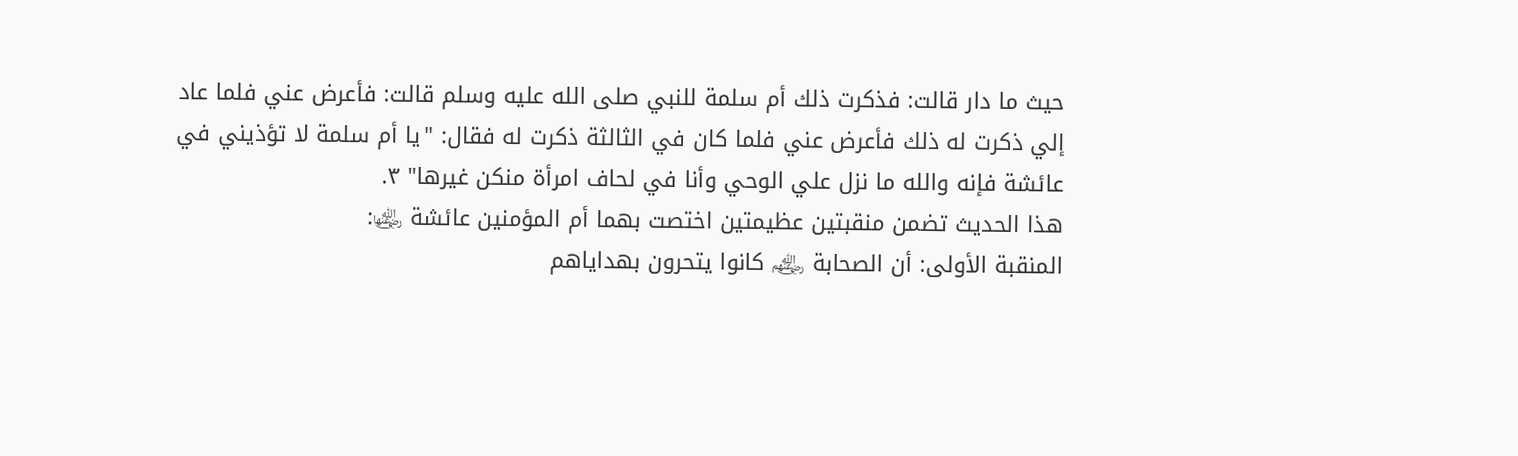حيث ما دار قالت: فذكرت ذلك أم سلمة للنبي صلى الله عليه وسلم قالت: فأعرض عني فلما عاد إلي ذكرت له ذلك فأعرض عني فلما كان في الثالثة ذكرت له فقال: "يا أم سلمة لا تؤذيني في عائشة فإنه والله ما نزل علي الوحي وأنا في لحاف امرأة منكن غيرها" ٣.
هذا الحديث تضمن منقبتين عظيمتين اختصت بهما أم المؤمنين عائشة ﵂:
المنقبة الأولى: أن الصحابة ﵃ كانوا يتحرون بهداياهم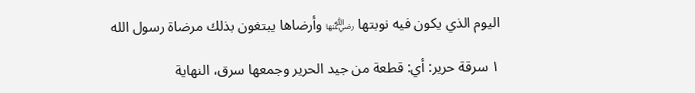اليوم الذي يكون فيه نوبتها ﵂ وأرضاها يبتغون بذلك مرضاة رسول الله

١ سرقة حرير: أي: قطعة من جيد الحرير وجمعها سرق، النهاية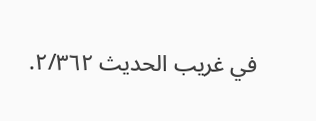في غريب الحديث ٢/٣٦٢.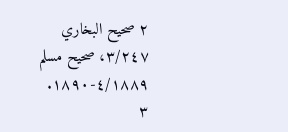٢ صحيح البخاري ٣/٢٤٧، صحيح مسلم ٤/١٨٨٩-١٨٩٠.
٣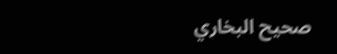صحيح البخاري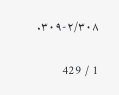٢/٣٠٨-٣٠٩.

1 / 429